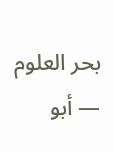بحر العلوم — أبو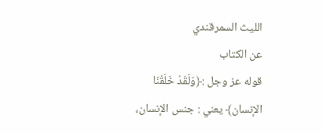الليث السمرقندي
عن الكتاب
قوله عز وجل :﴿وَلَقَدْ خَلَقْنَا الإنسان﴾ يعني : جنس الإنسان،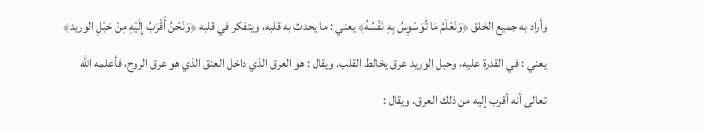وأراد به جميع الخلق ﴿وَنَعْلَمُ مَا تُوَسْوِسُ بِهِ نَفْسُهُ﴾ يعني : ما يحدث به قلبه، ويتفكر في قلبه ﴿وَنَحْنُ أَقْرَبُ إِلَيْهِ مِنْ حَبْلِ الوريد﴾ يعني : في القدرة عليه، وحبل الوريد عرق يخالط القلب. ويقال : هو العرق الذي داخل العنق الذي هو عرق الروح، فأعلمه الله تعالى أنه أقرب إليه من ذلك العرق. ويقال :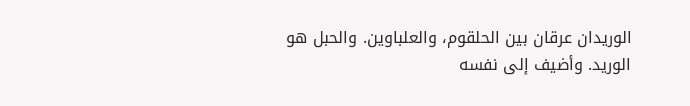الوريدان عرقان بين الحلقوم، والعلباوين. والحبل هو الوريد. وأضيف إلى نفسه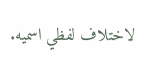لاختلاف لفظي اسميه.